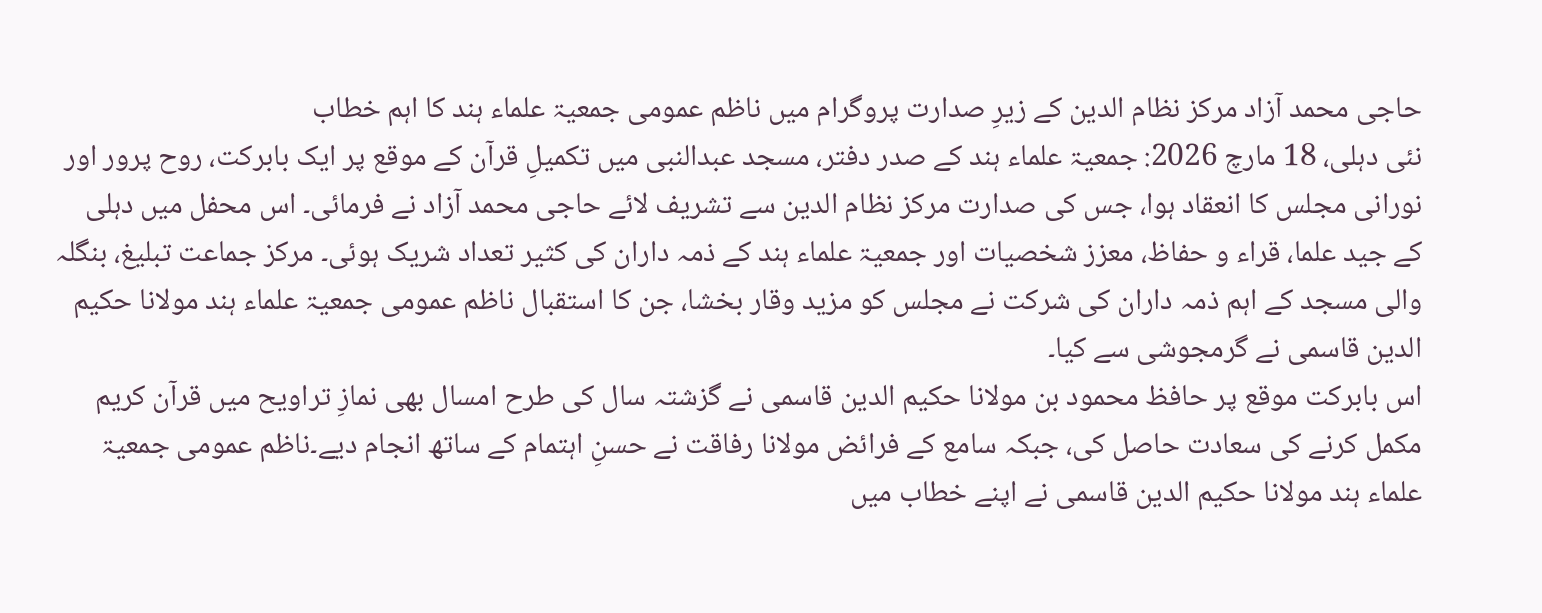حاجی محمد آزاد مرکز نظام الدین کے زیرِ صدارت پروگرام میں ناظم عمومی جمعیۃ علماء ہند کا اہم خطاب
نئی دہلی، 18 مارچ 2026: جمعیۃ علماء ہند کے صدر دفتر، مسجد عبدالنبی میں تکمیلِ قرآن کے موقع پر ایک بابرکت، روح پرور اور نورانی مجلس کا انعقاد ہوا، جس کی صدارت مرکز نظام الدین سے تشریف لائے حاجی محمد آزاد نے فرمائی۔ اس محفل میں دہلی کے جید علما، قراء و حفاظ، معزز شخصیات اور جمعیۃ علماء ہند کے ذمہ داران کی کثیر تعداد شریک ہوئی۔ مرکز جماعت تبلیغ، بنگلہ والی مسجد کے اہم ذمہ داران کی شرکت نے مجلس کو مزید وقار بخشا، جن کا استقبال ناظم عمومی جمعیۃ علماء ہند مولانا حکیم الدین قاسمی نے گرمجوشی سے کیا۔
اس بابرکت موقع پر حافظ محمود بن مولانا حکیم الدین قاسمی نے گزشتہ سال کی طرح امسال بھی نمازِ تراویح میں قرآن کریم مکمل کرنے کی سعادت حاصل کی، جبکہ سامع کے فرائض مولانا رفاقت نے حسنِ اہتمام کے ساتھ انجام دیے۔ناظم عمومی جمعیۃ علماء ہند مولانا حکیم الدین قاسمی نے اپنے خطاب میں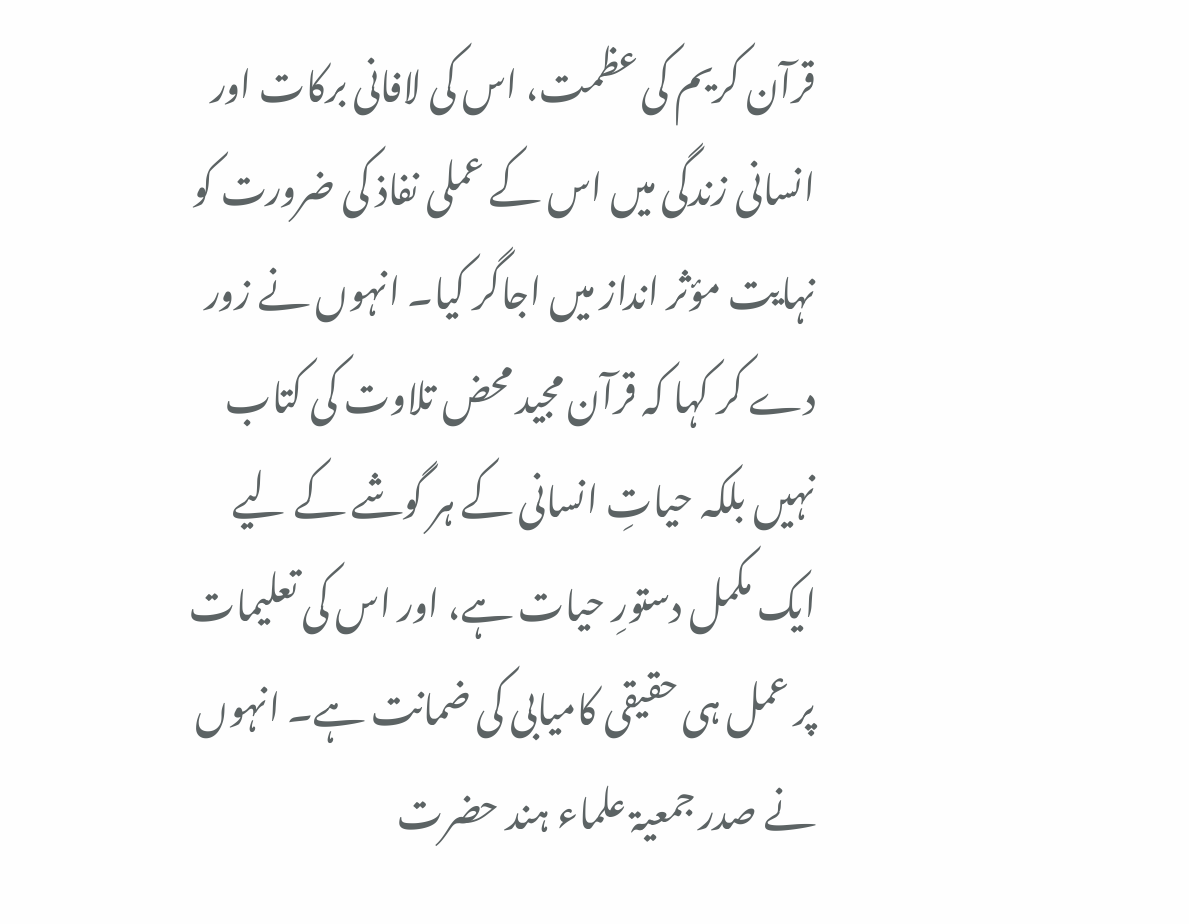قرآن کریم کی عظمت، اس کی لافانی برکات اور انسانی زندگی میں اس کے عملی نفاذ کی ضرورت کو نہایت مؤثر انداز میں اجاگر کیا۔ انہوں نے زور دے کر کہا کہ قرآن مجید محض تلاوت کی کتاب نہیں بلکہ حیاتِ انسانی کے ہر گوشے کے لیے ایک مکمل دستورِ حیات ہے، اور اس کی تعلیمات پر عمل ہی حقیقی کامیابی کی ضمانت ہے۔ انہوں نے صدر جمعیۃ علماء ہند حضرت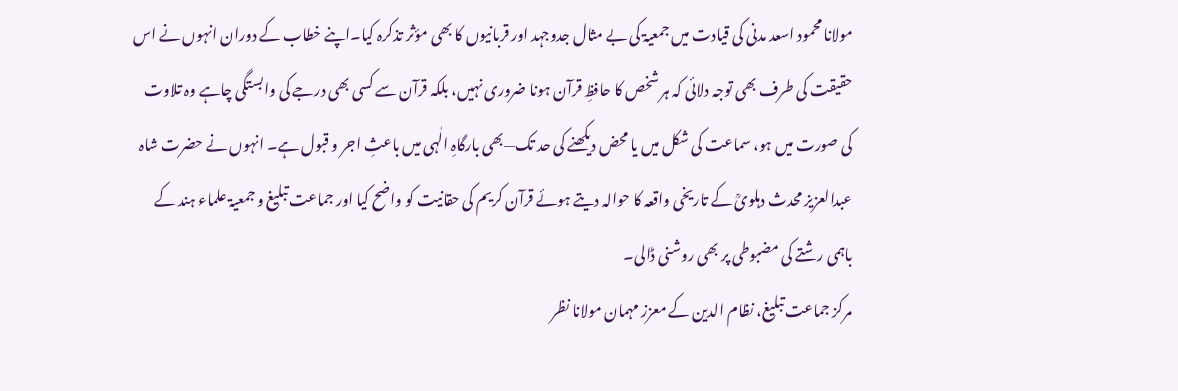مولانا محمود اسعد مدنی کی قیادت میں جمعیۃ کی بے مثال جدوجہد اور قربانیوں کا بھی مؤثر تذکرہ کیا۔اپنے خطاب کے دوران انہوں نے اس حقیقت کی طرف بھی توجہ دلائی کہ ہر شخص کا حافظِ قرآن ہونا ضروری نہیں، بلکہ قرآن سے کسی بھی درجے کی وابستگی چاہے وہ تلاوت کی صورت میں ہو، سماعت کی شکل میں یا محض دیکھنے کی حد تک—بھی بارگاہِ الٰہی میں باعثِ اجر و قبول ہے۔ انہوں نے حضرت شاہ عبدالعزیز محدث دہلویؒ کے تاریخی واقعہ کا حوالہ دیتے ہوئے قرآن کریم کی حقانیت کو واضح کیا اور جماعت تبلیغ و جمعیۃ علماء ہند کے باہمی رشتے کی مضبوطی پر بھی روشنی ڈالی۔
مرکز جماعت تبلیغ، نظام الدین کے معزز مہمان مولانا نظر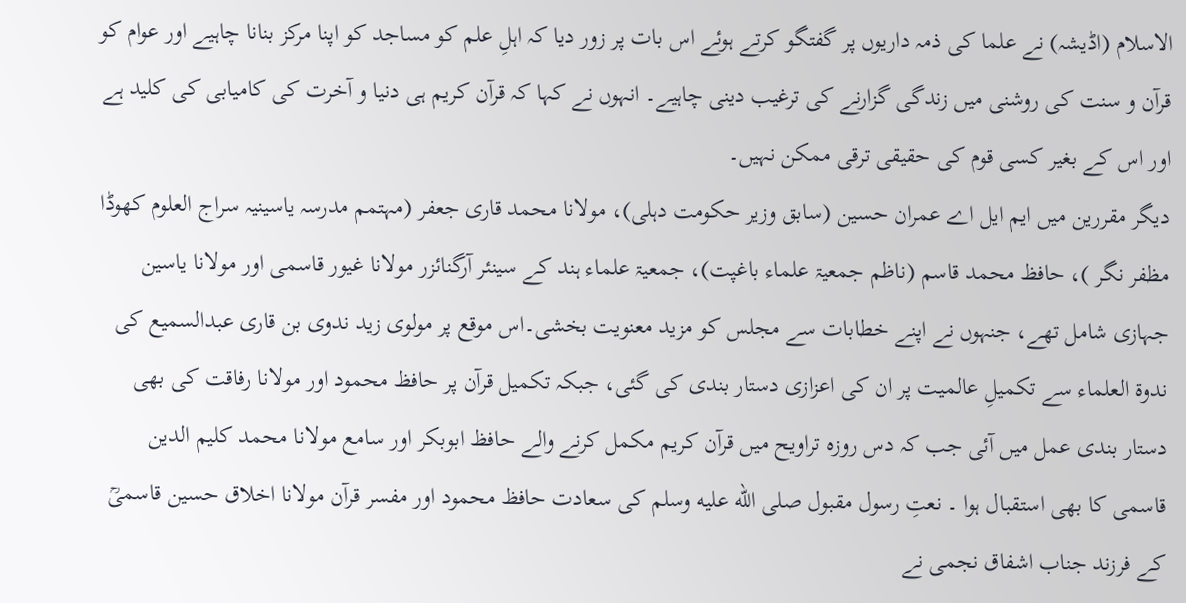الاسلام (اڈیشہ) نے علما کی ذمہ داریوں پر گفتگو کرتے ہوئے اس بات پر زور دیا کہ اہلِ علم کو مساجد کو اپنا مرکز بنانا چاہیے اور عوام کو قرآن و سنت کی روشنی میں زندگی گزارنے کی ترغیب دینی چاہیے۔ انہوں نے کہا کہ قرآن کریم ہی دنیا و آخرت کی کامیابی کی کلید ہے اور اس کے بغیر کسی قوم کی حقیقی ترقی ممکن نہیں۔
دیگر مقررین میں ایم ایل اے عمران حسین (سابق وزیر حکومت دہلی)، مولانا محمد قاری جعفر (مہتمم مدرسہ یاسینیہ سراج العلوم کھوڈا مظفر نگر )، حافظ محمد قاسم (ناظم جمعیۃ علماء باغپت)، جمعیۃ علماء ہند کے سینئر آرگنائزر مولانا غیور قاسمی اور مولانا یاسین جہازی شامل تھے، جنہوں نے اپنے خطابات سے مجلس کو مزید معنویت بخشی۔اس موقع پر مولوی زید ندوی بن قاری عبدالسمیع کی ندوۃ العلماء سے تکمیلِ عالمیت پر ان کی اعزازی دستار بندی کی گئی، جبکہ تکمیل قرآن پر حافظ محمود اور مولانا رفاقت کی بھی دستار بندی عمل میں آئی جب کہ دس روزہ تراویح میں قرآن کریم مکمل کرنے والے حافظ ابوبکر اور سامع مولانا محمد کلیم الدین قاسمی کا بھی استقبال ہوا ۔ نعتِ رسول مقبول صلى الله عليه وسلم کی سعادت حافظ محمود اور مفسر قرآن مولانا اخلاق حسین قاسمیؒ کے فرزند جناب اشفاق نجمی نے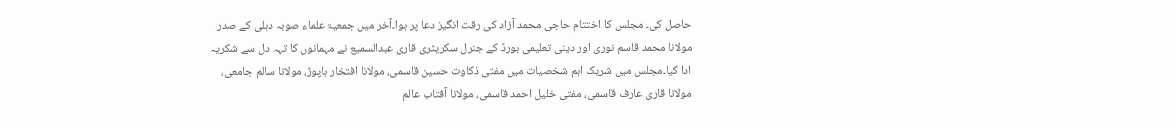حاصل کی۔ مجلس کا اختتام حاجی محمد آزاد کی رقت انگیز دعا پر ہوا۔آخر میں جمعیۃ علماء صوبہ دہلی کے صدر مولانا محمد قاسم نوری اور دینی تعلیمی بورڈ کے جنرل سکریٹری قاری عبدالسمیع نے مہمانوں کا تہہ دل سے شکریہ ادا کیا۔مجلس میں شریک اہم شخصیات میں مفتی ذکاوت حسین قاسمی، مولانا افتخار ہاپوڑ، مولانا سالم جامعی، مولانا قاری عارف قاسمی، مفتی خلیل احمد قاسمی، مولانا آفتاب عالم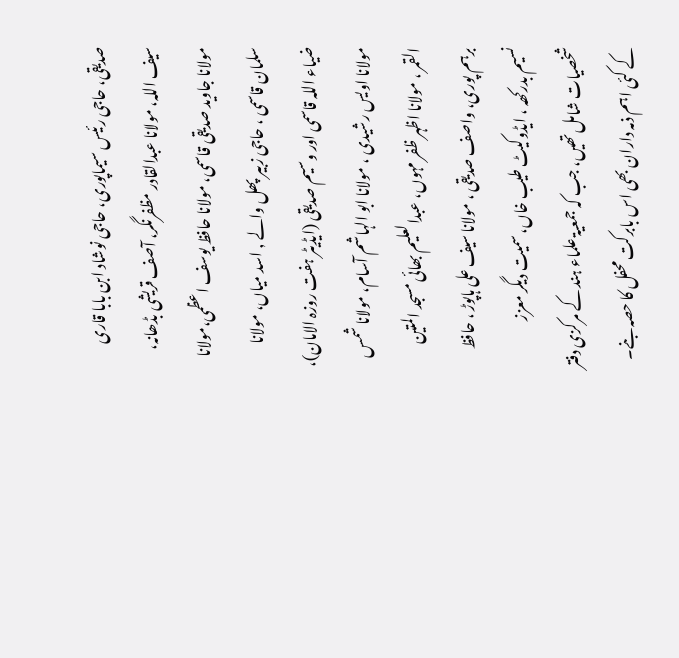صدیقی، حاجی رئیس سیماپوری، حاجی نوشاد ابن بابا قاری سیف اللہ، مولانا عبدالقادر مظفرنگر، آصف قریشی بڈھانہ، مولانا جاوید صدیقی قاسمی، مولانا حافظ یوسف اعظمی،مولانا سلمان قاسمی ، حاجی زبیر پھل والے , اسد میاں، مولانا ضیاء اللہ قاسمی اور وسیم صدیقی (ایڈیٹر ہفت روزہ الامان)، مولانا اویس رشیدی ، مولانا ابو الہاشم آسام، مولانا شمس القمر ، مولانا اظہر ظفر مہوں، عبدالعلیم بھائی مسجد المتین برہم پوری، واصف صدیقی ، مولانا سیف علی ہاپوڑ ، حافظ نسیم بدرکھہ ، ایڈوکیٹ طیب خاں، سمیت دیگر معزز شخصیات شامل تھیں، جب کہ جمعیۃ علماء ہند کے مرکزی دفتر کے کئی اہم ذمہ داران بھی اس بابرکت محفل کا حصہ بنے۔